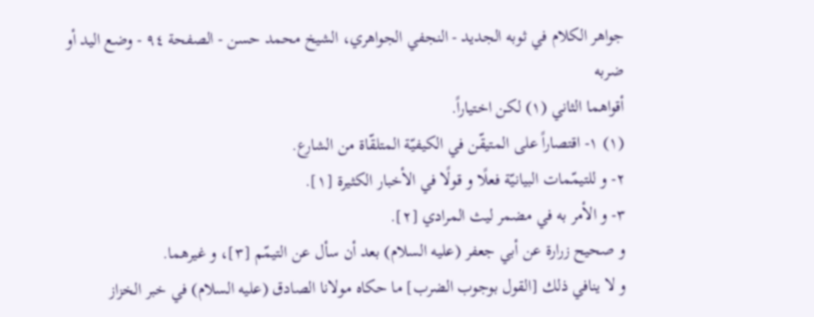جواهر الكلام في ثوبه الجديد - النجفي الجواهري، الشيخ محمد حسن - الصفحة ٩٤ - وضع اليد أو ضربه
أقواهما الثاني (١) لكن اختياراً.
(١) ١- اقتصاراً على المتيقّن في الكيفيّة المتلقّاة من الشارع.
٢- و للتيمّمات البيانيّة فعلًا و قولًا في الأخبار الكثيرة [١].
٣- و الأمر به في مضمر ليث المرادي [٢].
و صحيح زرارة عن أبي جعفر (عليه السلام) بعد أن سأل عن التيمّم [٣]، و غيرهما.
و لا ينافي ذلك [القول بوجوب الضرب] ما حكاه مولانا الصادق (عليه السلام) في خبر الخزاز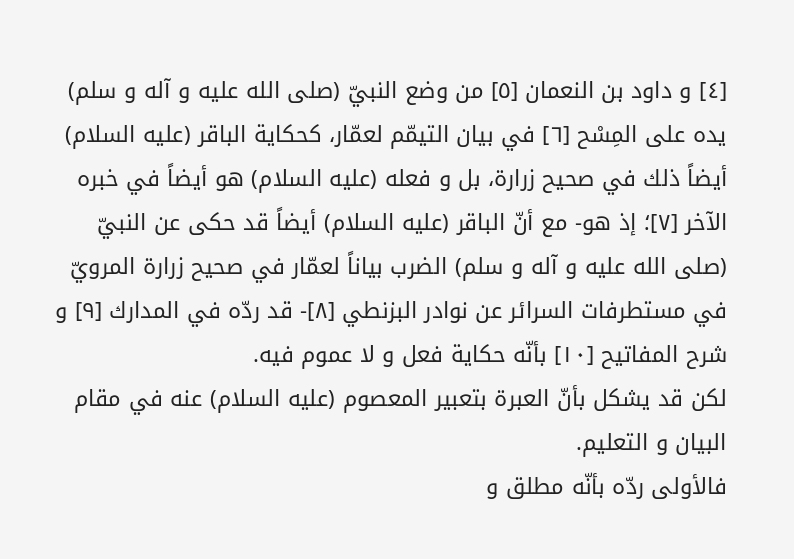[٤] و داود بن النعمان [٥] من وضع النبيّ (صلى الله عليه و آله و سلم) يده على المِسْح [٦] في بيان التيمّم لعمّار، كحكاية الباقر (عليه السلام) أيضاً ذلك في صحيح زرارة، بل و فعله (عليه السلام) هو أيضاً في خبره الآخر [٧]؛ إذ هو- مع أنّ الباقر (عليه السلام) أيضاً قد حكى عن النبيّ (صلى الله عليه و آله و سلم) الضرب بياناً لعمّار في صحيح زرارة المرويّ في مستطرفات السرائر عن نوادر البزنطي [٨]- قد ردّه في المدارك [٩] و شرح المفاتيح [١٠] بأنّه حكاية فعل و لا عموم فيه.
لكن قد يشكل بأنّ العبرة بتعبير المعصوم (عليه السلام) عنه في مقام البيان و التعليم.
فالأولى ردّه بأنّه مطلق و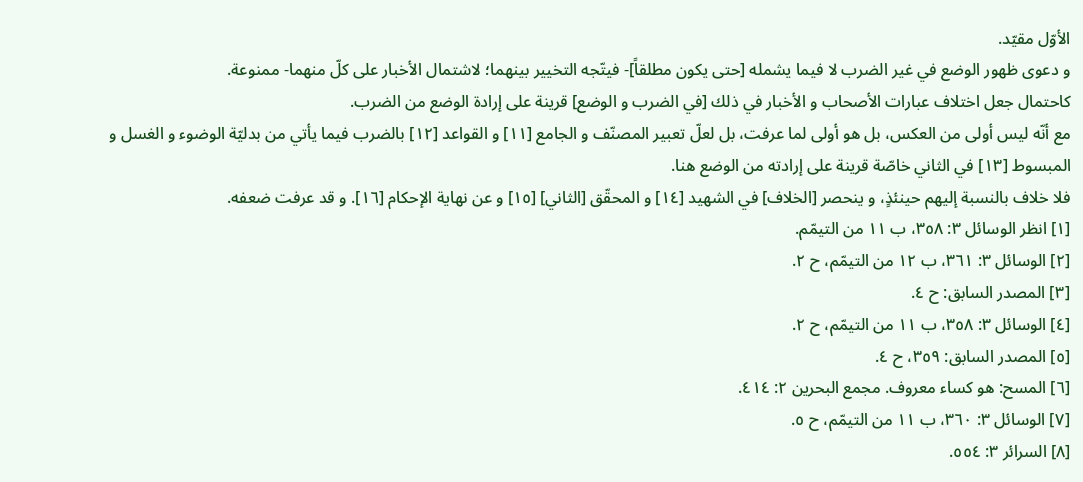الأوّل مقيّد.
و دعوى ظهور الوضع في غير الضرب لا فيما يشمله [حتى يكون مطلقاً]- فيتّجه التخيير بينهما؛ لاشتمال الأخبار على كلّ منهما- ممنوعة.
كاحتمال جعل اختلاف عبارات الأصحاب و الأخبار في ذلك [في الضرب و الوضع] قرينة على إرادة الوضع من الضرب.
مع أنّه ليس أولى من العكس، بل هو أولى لما عرفت، بل لعلّ تعبير المصنّف و الجامع [١١] و القواعد [١٢] بالضرب فيما يأتي من بدليّة الوضوء و الغسل و المبسوط [١٣] في الثاني خاصّة قرينة على إرادته من الوضع هنا.
فلا خلاف بالنسبة إليهم حينئذٍ، و ينحصر [الخلاف] في الشهيد [١٤] و المحقّق [الثاني] [١٥] و عن نهاية الإحكام [١٦]. و قد عرفت ضعفه.
[١] انظر الوسائل ٣: ٣٥٨، ب ١١ من التيمّم.
[٢] الوسائل ٣: ٣٦١، ب ١٢ من التيمّم، ح ٢.
[٣] المصدر السابق: ح ٤.
[٤] الوسائل ٣: ٣٥٨، ب ١١ من التيمّم، ح ٢.
[٥] المصدر السابق: ٣٥٩، ح ٤.
[٦] المسح: هو كساء معروف. مجمع البحرين ٢: ٤١٤.
[٧] الوسائل ٣: ٣٦٠، ب ١١ من التيمّم، ح ٥.
[٨] السرائر ٣: ٥٥٤.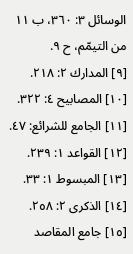الوسائل ٣: ٣٦٠، ب ١١ من التيمّم، ح ٩.
[٩] المدارك ٢: ٢١٨.
[١٠] المصابيح ٤: ٣٢٢.
[١١] الجامع للشرائع: ٤٧.
[١٢] القواعد ١: ٢٣٩.
[١٣] المبسوط ١: ٣٣.
[١٤] الذكرى ٢: ٢٥٨.
[١٥] جامع المقاصد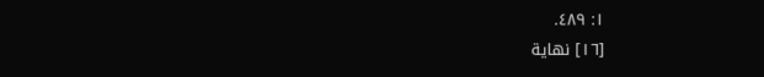١: ٤٨٩.
[١٦] نهاية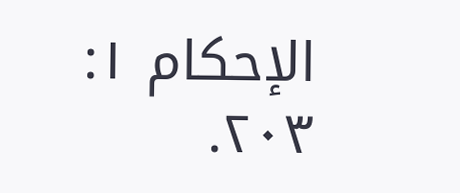الإحكام ١: ٢٠٣.